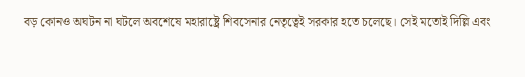বড় কোনও অঘটন না ঘটলে অবশেষে মহারাষ্ট্রে শিবসেনার নেতৃত্বেই সরকার হতে চলেছে। সেই মতোই দিল্লি এবং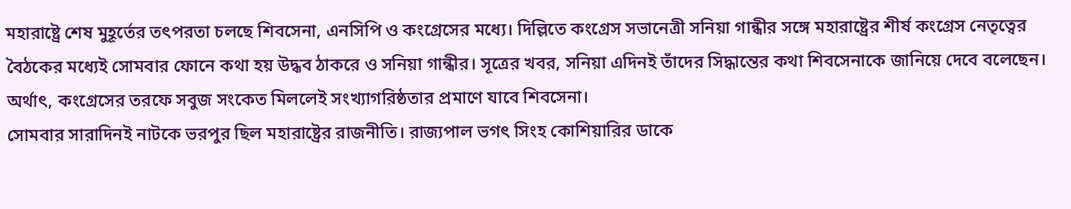মহারাষ্ট্রে শেষ মুহূর্তের তৎপরতা চলছে শিবসেনা, এনসিপি ও কংগ্রেসের মধ্যে। দিল্লিতে কংগ্রেস সভানেত্রী সনিয়া গান্ধীর সঙ্গে মহারাষ্ট্রের শীর্ষ কংগ্রেস নেতৃত্বের বৈঠকের মধ্যেই সোমবার ফোনে কথা হয় উদ্ধব ঠাকরে ও সনিয়া গান্ধীর। সূত্রের খবর, সনিয়া এদিনই তাঁদের সিদ্ধান্তের কথা শিবসেনাকে জানিয়ে দেবে বলেছেন। অর্থাৎ, কংগ্রেসের তরফে সবুজ সংকেত মিললেই সংখ্যাগরিষ্ঠতার প্রমাণে যাবে শিবসেনা।
সোমবার সারাদিনই নাটকে ভরপুর ছিল মহারাষ্ট্রের রাজনীতি। রাজ্যপাল ভগৎ সিংহ কোশিয়ারির ডাকে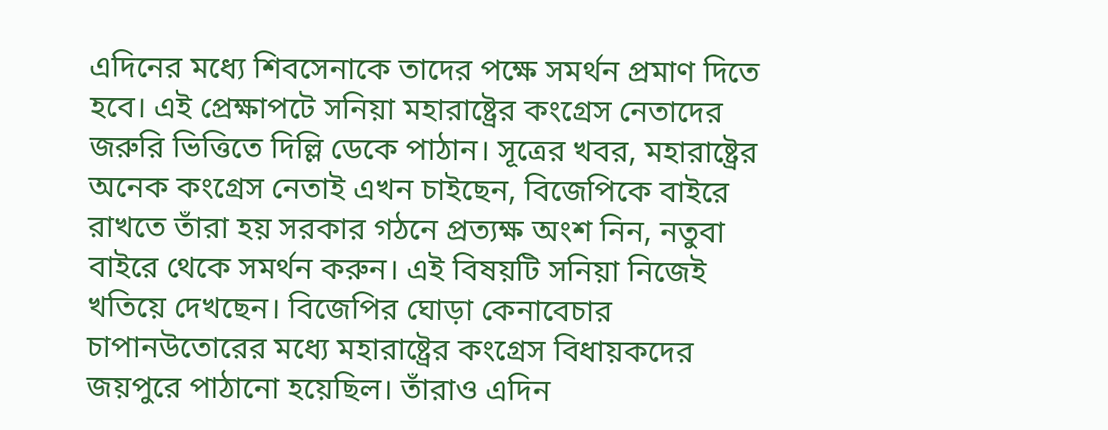এদিনের মধ্যে শিবসেনাকে তাদের পক্ষে সমর্থন প্রমাণ দিতে হবে। এই প্রেক্ষাপটে সনিয়া মহারাষ্ট্রের কংগ্রেস নেতাদের জরুরি ভিত্তিতে দিল্লি ডেকে পাঠান। সূত্রের খবর, মহারাষ্ট্রের অনেক কংগ্রেস নেতাই এখন চাইছেন, বিজেপিকে বাইরে রাখতে তাঁরা হয় সরকার গঠনে প্রত্যক্ষ অংশ নিন, নতুবা বাইরে থেকে সমর্থন করুন। এই বিষয়টি সনিয়া নিজেই খতিয়ে দেখছেন। বিজেপির ঘোড়া কেনাবেচার চাপানউতোরের মধ্যে মহারাষ্ট্রের কংগ্রেস বিধায়কদের জয়পুরে পাঠানো হয়েছিল। তাঁরাও এদিন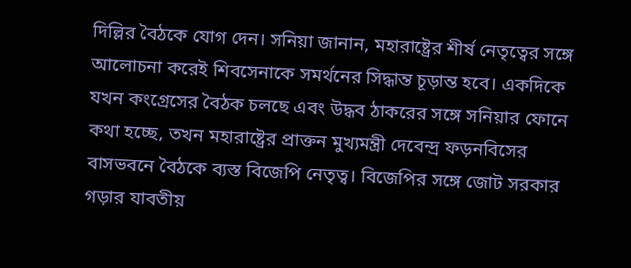দিল্লির বৈঠকে যোগ দেন। সনিয়া জানান, মহারাষ্ট্রের শীর্ষ নেতৃত্বের সঙ্গে আলোচনা করেই শিবসেনাকে সমর্থনের সিদ্ধান্ত চূড়ান্ত হবে। একদিকে যখন কংগ্রেসের বৈঠক চলছে এবং উদ্ধব ঠাকরের সঙ্গে সনিয়ার ফোনে কথা হচ্ছে, তখন মহারাষ্ট্রের প্রাক্তন মুখ্যমন্ত্রী দেবেন্দ্র ফড়নবিসের বাসভবনে বৈঠকে ব্যস্ত বিজেপি নেতৃত্ব। বিজেপির সঙ্গে জোট সরকার গড়ার যাবতীয়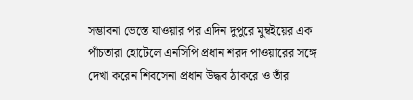সম্ভাবনা ভেস্তে যাওয়ার পর এদিন দুপুরে মুম্বইয়ের এক পাঁচতারা হোটেলে এনসিপি প্রধান শরদ পাওয়ারের সঙ্গে দেখা করেন শিবসেনা প্রধান উদ্ধব ঠাকরে ও তাঁর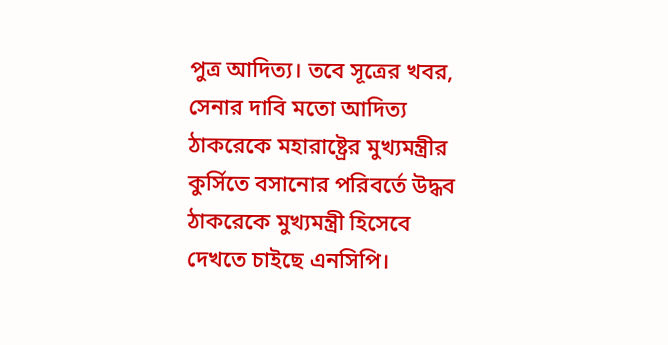পুত্র আদিত্য। তবে সূত্রের খবর, সেনার দাবি মতো আদিত্য ঠাকরেকে মহারাষ্ট্রের মুখ্যমন্ত্রীর কুর্সিতে বসানোর পরিবর্তে উদ্ধব ঠাকরেকে মুখ্যমন্ত্রী হিসেবে দেখতে চাইছে এনসিপি।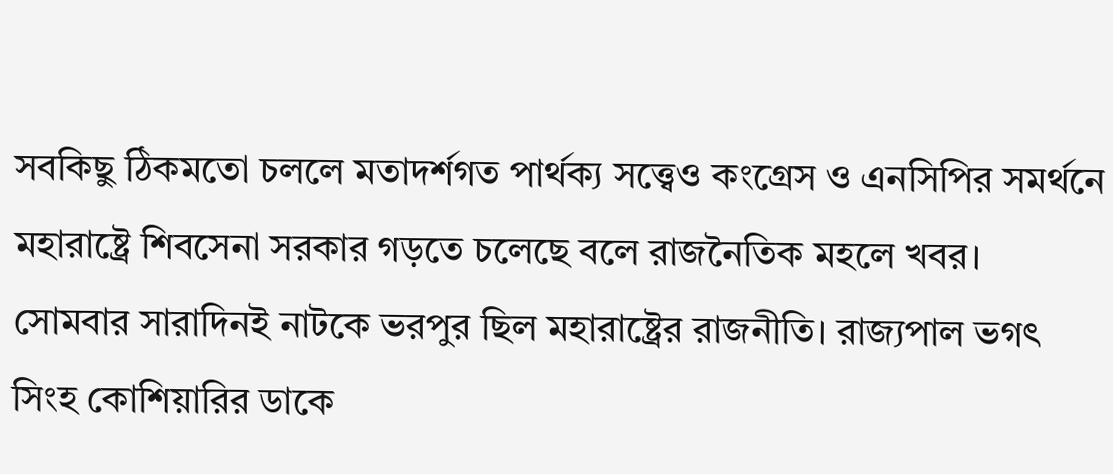সবকিছু ঠিকমতো চললে মতাদর্শগত পার্থক্য সত্ত্বেও কংগ্রেস ও এনসিপির সমর্থনে মহারাষ্ট্রে শিবসেনা সরকার গড়তে চলেছে বলে রাজনৈতিক মহলে খবর।
সোমবার সারাদিনই নাটকে ভরপুর ছিল মহারাষ্ট্রের রাজনীতি। রাজ্যপাল ভগৎ সিংহ কোশিয়ারির ডাকে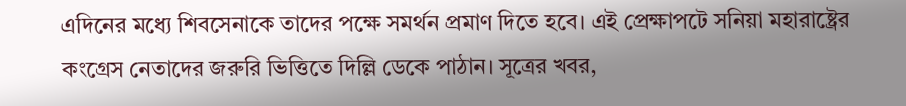এদিনের মধ্যে শিবসেনাকে তাদের পক্ষে সমর্থন প্রমাণ দিতে হবে। এই প্রেক্ষাপটে সনিয়া মহারাষ্ট্রের কংগ্রেস নেতাদের জরুরি ভিত্তিতে দিল্লি ডেকে পাঠান। সূত্রের খবর,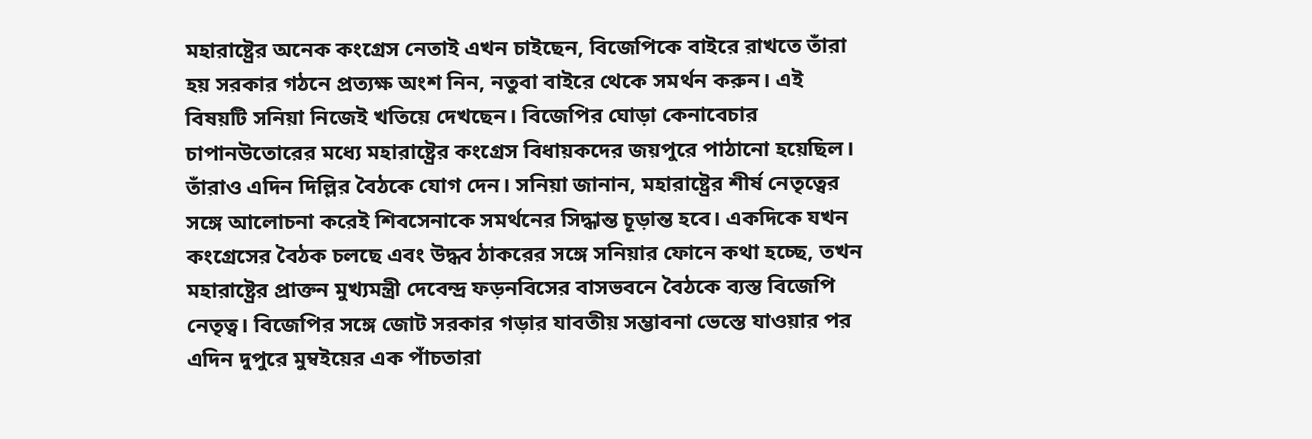মহারাষ্ট্রের অনেক কংগ্রেস নেতাই এখন চাইছেন, বিজেপিকে বাইরে রাখতে তাঁরা হয় সরকার গঠনে প্রত্যক্ষ অংশ নিন, নতুবা বাইরে থেকে সমর্থন করুন। এই বিষয়টি সনিয়া নিজেই খতিয়ে দেখছেন। বিজেপির ঘোড়া কেনাবেচার চাপানউতোরের মধ্যে মহারাষ্ট্রের কংগ্রেস বিধায়কদের জয়পুরে পাঠানো হয়েছিল। তাঁরাও এদিন দিল্লির বৈঠকে যোগ দেন। সনিয়া জানান, মহারাষ্ট্রের শীর্ষ নেতৃত্বের সঙ্গে আলোচনা করেই শিবসেনাকে সমর্থনের সিদ্ধান্ত চূড়ান্ত হবে। একদিকে যখন কংগ্রেসের বৈঠক চলছে এবং উদ্ধব ঠাকরের সঙ্গে সনিয়ার ফোনে কথা হচ্ছে, তখন মহারাষ্ট্রের প্রাক্তন মুখ্যমন্ত্রী দেবেন্দ্র ফড়নবিসের বাসভবনে বৈঠকে ব্যস্ত বিজেপি নেতৃত্ব। বিজেপির সঙ্গে জোট সরকার গড়ার যাবতীয় সম্ভাবনা ভেস্তে যাওয়ার পর এদিন দুপুরে মুম্বইয়ের এক পাঁচতারা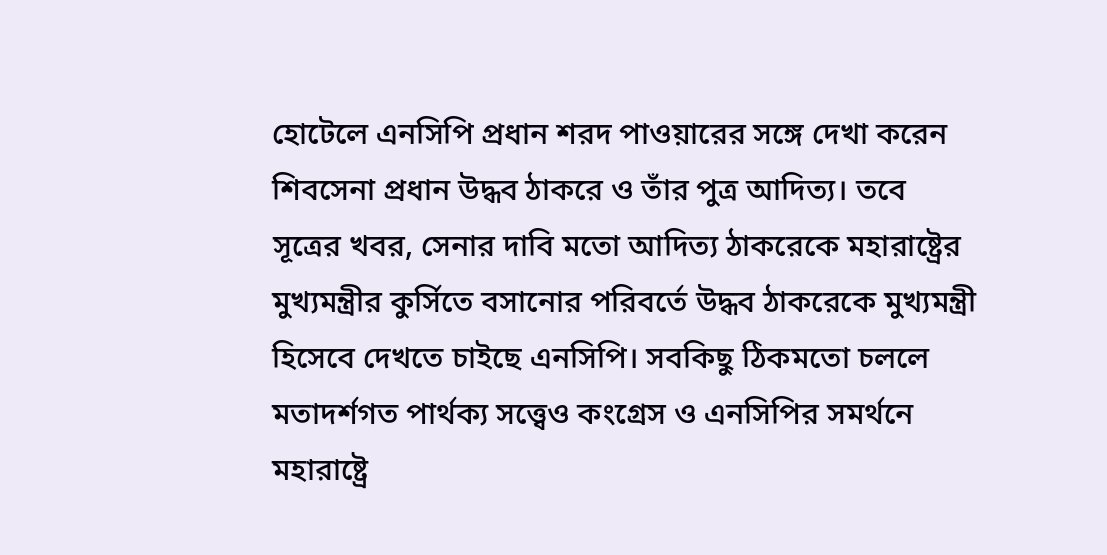হোটেলে এনসিপি প্রধান শরদ পাওয়ারের সঙ্গে দেখা করেন শিবসেনা প্রধান উদ্ধব ঠাকরে ও তাঁর পুত্র আদিত্য। তবে সূত্রের খবর, সেনার দাবি মতো আদিত্য ঠাকরেকে মহারাষ্ট্রের মুখ্যমন্ত্রীর কুর্সিতে বসানোর পরিবর্তে উদ্ধব ঠাকরেকে মুখ্যমন্ত্রী হিসেবে দেখতে চাইছে এনসিপি। সবকিছু ঠিকমতো চললে মতাদর্শগত পার্থক্য সত্ত্বেও কংগ্রেস ও এনসিপির সমর্থনে মহারাষ্ট্রে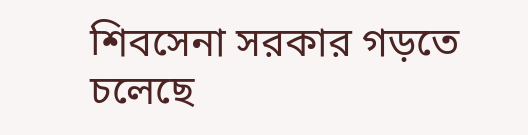শিবসেনা সরকার গড়তে চলেছে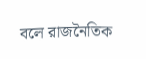বলে রাজনৈতিক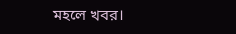মহলে খবর।